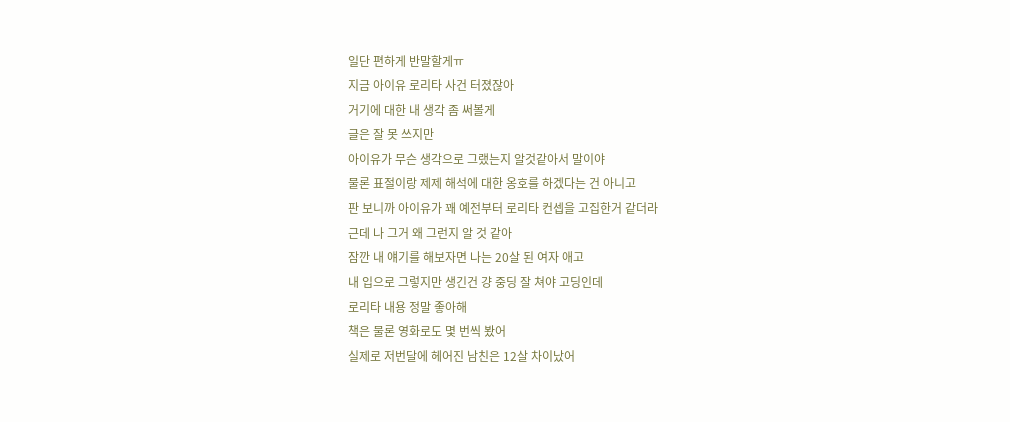일단 편하게 반말할게ㅠ
지금 아이유 로리타 사건 터졌잖아
거기에 대한 내 생각 좀 써볼게
글은 잘 못 쓰지만
아이유가 무슨 생각으로 그랬는지 알것같아서 말이야
물론 표절이랑 제제 해석에 대한 옹호를 하겠다는 건 아니고
판 보니까 아이유가 꽤 예전부터 로리타 컨셉을 고집한거 같더라
근데 나 그거 왜 그런지 알 것 같아
잠깐 내 얘기를 해보자면 나는 20살 된 여자 애고
내 입으로 그렇지만 생긴건 걍 중딩 잘 쳐야 고딩인데
로리타 내용 정말 좋아해
책은 물론 영화로도 몇 번씩 봤어
실제로 저번달에 헤어진 남친은 12살 차이났어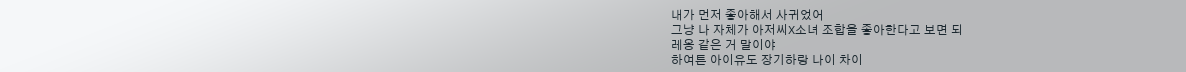내가 먼저 좋아해서 사귀었어
그냥 나 자체가 아저씨X소녀 조합을 좋아한다고 보면 되
레옹 같은 거 말이야
하여튼 아이유도 장기하랑 나이 차이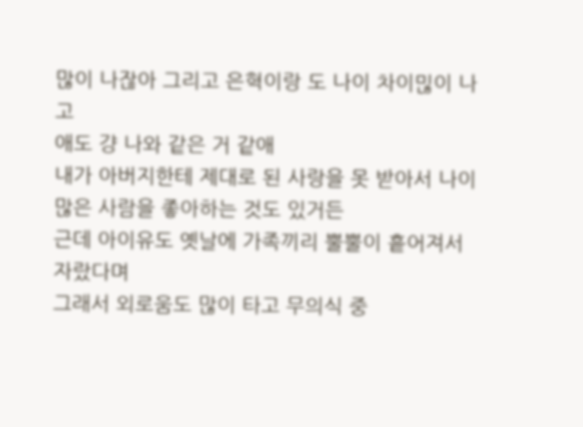많이 나잖아 그리고 은혁이랑 도 나이 차이믾이 나고
애도 걍 나와 같은 거 같애
내가 아버지한테 제대로 된 사랑을 못 받아서 나이 많은 사람을 좋아하는 것도 있거든
근데 아이유도 옛날에 가족끼리 뿔뿔이 흩어져서 자랐다며
그래서 외로움도 많이 타고 무의식 중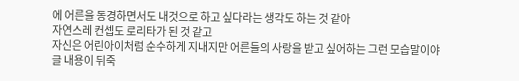에 어른을 동경하면서도 내것으로 하고 싶다라는 생각도 하는 것 같아
자연스레 컨셉도 로리타가 된 것 같고
자신은 어린아이처럼 순수하게 지내지만 어른들의 사랑을 받고 싶어하는 그런 모습말이야
글 내용이 뒤죽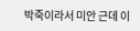박죽이라서 미안 근데 이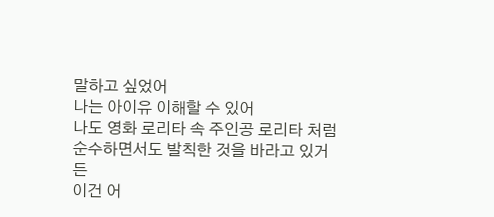말하고 싶었어
나는 아이유 이해할 수 있어
나도 영화 로리타 속 주인공 로리타 처럼 순수하면서도 발칙한 것을 바라고 있거든
이건 어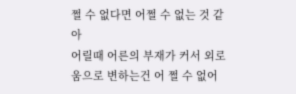쩔 수 없다면 어쩔 수 없는 것 같아
어릴때 어른의 부재가 커서 외로움으로 변하는건 어 쩔 수 없어